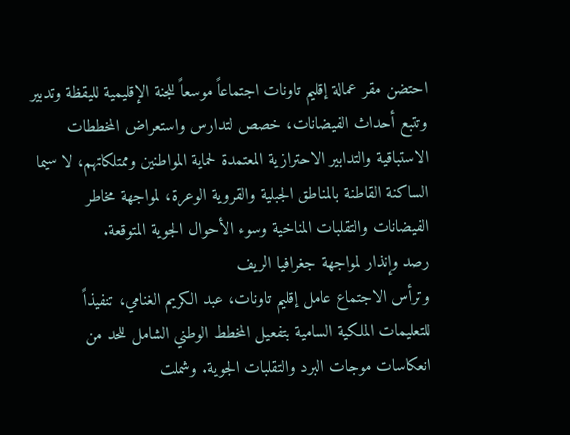احتضن مقر عمالة إقليم تاونات اجتماعاً موسعاً للجنة الإقليمية لليقظة وتدبير وتتبع أحداث الفيضانات، خصص لتدارس واستعراض المخططات الاستباقية والتدابير الاحترازية المعتمدة لحماية المواطنين وممتلكاتهم، لا سيما الساكنة القاطنة بالمناطق الجبلية والقروية الوعرة، لمواجهة مخاطر الفيضانات والتقلبات المناخية وسوء الأحوال الجوية المتوقعة.
رصد وإنذار لمواجهة جغرافيا الريف
وترأس الاجتماع عامل إقليم تاونات، عبد الكريم الغنامي، تنفيذاً للتعليمات الملكية السامية بتفعيل المخطط الوطني الشامل للحد من انعكاسات موجات البرد والتقلبات الجوية. وشملت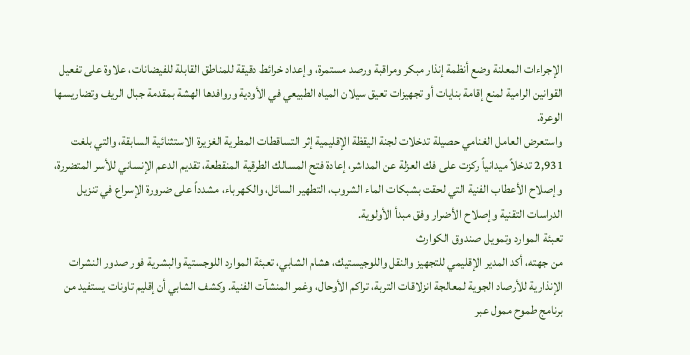الإجراءات المعلنة وضع أنظمة إنذار مبكر ومراقبة ورصد مستمرة، وإعداد خرائط دقيقة للمناطق القابلة للفيضانات، علاوة على تفعيل القوانين الرامية لمنع إقامة بنايات أو تجهيزات تعيق سيلان المياه الطبيعي في الأودية وروافدها الهشة بمقدمة جبال الريف وتضاريسها الوعرة.
واستعرض العامل الغنامي حصيلة تدخلات لجنة اليقظة الإقليمية إثر التساقطات المطرية الغزيرة الاستثنائية السابقة، والتي بلغت 2,931 تدخلاً ميدانياً ركزت على فك العزلة عن المداشر، إعادة فتح المسالك الطرقية المنقطعة، تقديم الدعم الإنساني للأسر المتضررة، وإصلاح الأعطاب الفنية التي لحقت بشبكات الماء الشروب، التطهير السائل، والكهرباء، مشدداً على ضرورة الإسراع في تنزيل الدراسات التقنية وإصلاح الأضرار وفق مبدأ الأولوية.
تعبئة الموارد وتمويل صندوق الكوارث
من جهته، أكد المدير الإقليمي للتجهيز والنقل واللوجيستيك، هشام الشابي، تعبئة الموارد اللوجستية والبشرية فور صدور النشرات الإنذارية للأرصاد الجوية لمعالجة انزلاقات التربة، تراكم الأوحال، وغمر المنشآت الفنية. وكشف الشابي أن إقليم تاونات يستفيد من برنامج طموح ممول عبر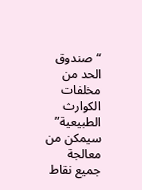“صندوق الحد من مخلفات الكوارث الطبيعية” سيمكن من معالجة جميع نقاط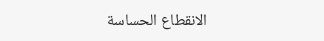الانقطاع الحساسة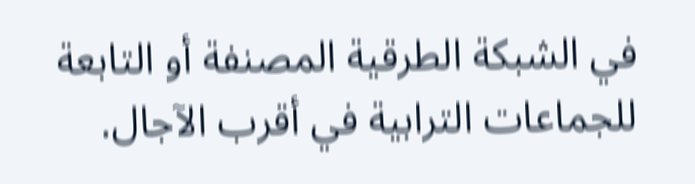في الشبكة الطرقية المصنفة أو التابعة للجماعات الترابية في أقرب الآجال.